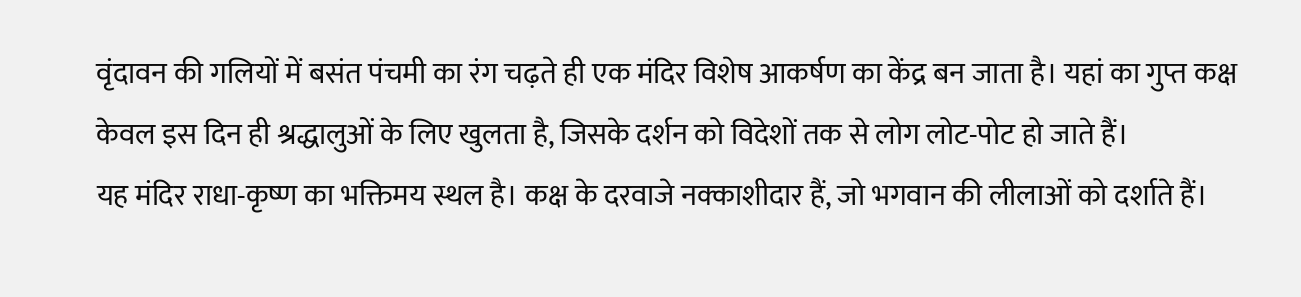वृंदावन की गलियों में बसंत पंचमी का रंग चढ़ते ही एक मंदिर विशेष आकर्षण का केंद्र बन जाता है। यहां का गुप्त कक्ष केवल इस दिन ही श्रद्धालुओं के लिए खुलता है, जिसके दर्शन को विदेशों तक से लोग लोट-पोट हो जाते हैं।
यह मंदिर राधा-कृष्ण का भक्तिमय स्थल है। कक्ष के दरवाजे नक्काशीदार हैं, जो भगवान की लीलाओं को दर्शाते हैं।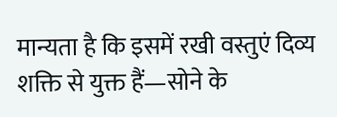मान्यता है कि इसमें रखी वस्तुएं दिव्य शक्ति से युक्त हैं—सोने के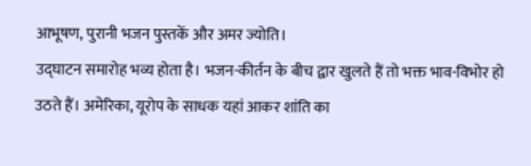आभूषण, पुरानी भजन पुस्तकें और अमर ज्योति।
उद्घाटन समारोह भव्य होता है। भजन-कीर्तन के बीच द्वार खुलते हैं तो भक्त भाव-विभोर हो उठते हैं। अमेरिका, यूरोप के साधक यहां आकर शांति का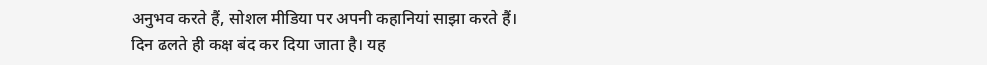अनुभव करते हैं, सोशल मीडिया पर अपनी कहानियां साझा करते हैं।
दिन ढलते ही कक्ष बंद कर दिया जाता है। यह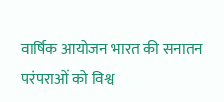वार्षिक आयोजन भारत की सनातन परंपराओं को विश्व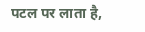पटल पर लाता है,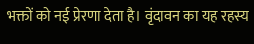भक्तों को नई प्रेरणा देता है। वृंदावन का यह रहस्य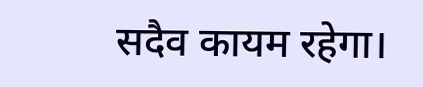सदैव कायम रहेगा।